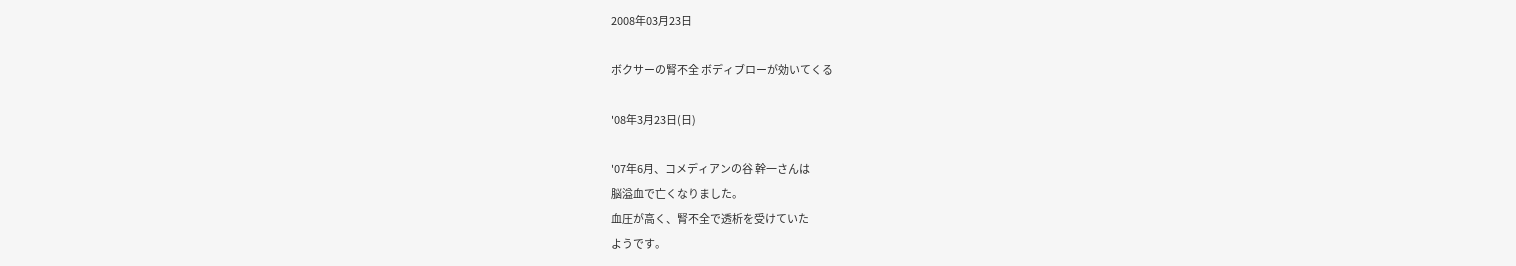2008年03月23日

ボクサーの腎不全 ボディブローが効いてくる

'08年3月23日(日)

'07年6月、コメディアンの谷 幹一さんは
脳溢血で亡くなりました。
血圧が高く、腎不全で透析を受けていた
ようです。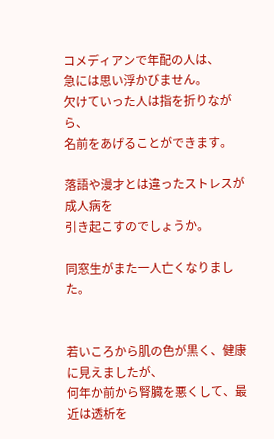コメディアンで年配の人は、
急には思い浮かびません。
欠けていった人は指を折りながら、
名前をあげることができます。

落語や漫才とは違ったストレスが成人病を
引き起こすのでしょうか。

同窓生がまた一人亡くなりました。


若いころから肌の色が黒く、健康に見えましたが、
何年か前から腎臓を悪くして、最近は透析を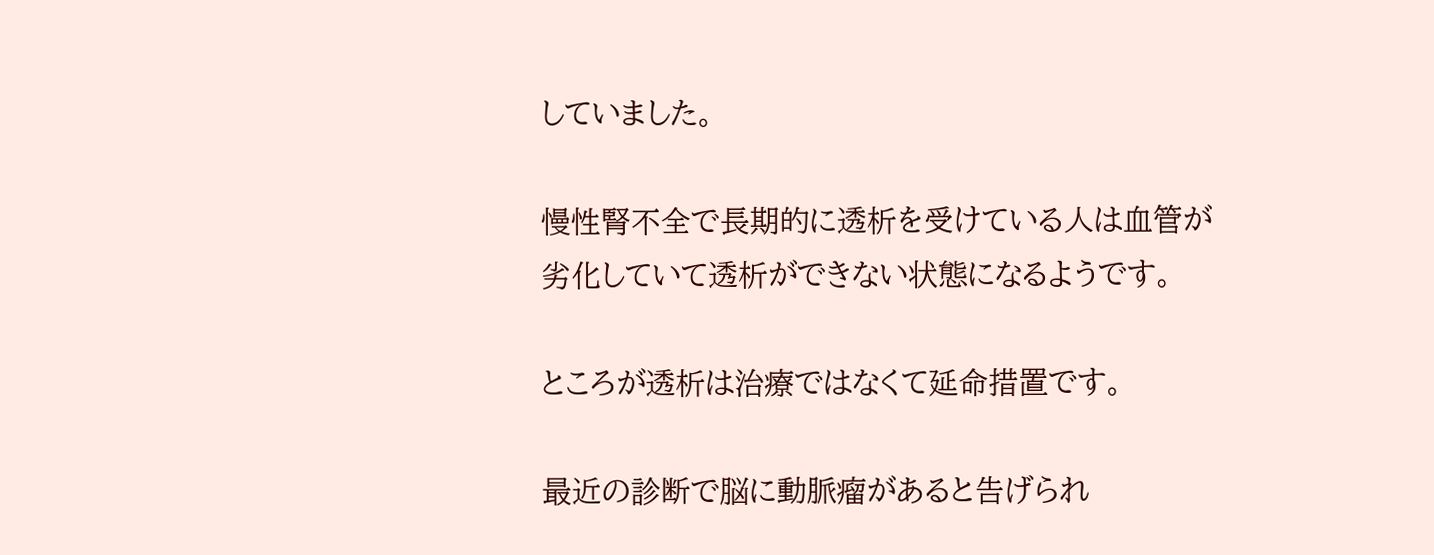していました。

慢性腎不全で長期的に透析を受けている人は血管が
劣化していて透析ができない状態になるようです。

ところが透析は治療ではなくて延命措置です。

最近の診断で脳に動脈瘤があると告げられ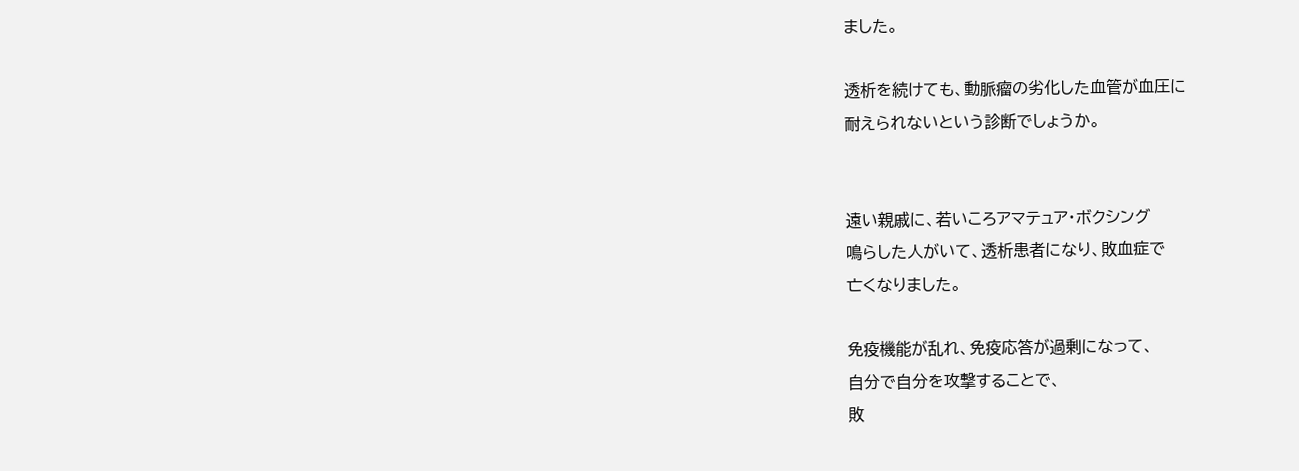ました。

透析を続けても、動脈瘤の劣化した血管が血圧に
耐えられないという診断でしょうか。


遠い親戚に、若いころアマテュア・ボクシング
鳴らした人がいて、透析患者になり、敗血症で
亡くなりました。

免疫機能が乱れ、免疫応答が過剰になって、
自分で自分を攻撃することで、
敗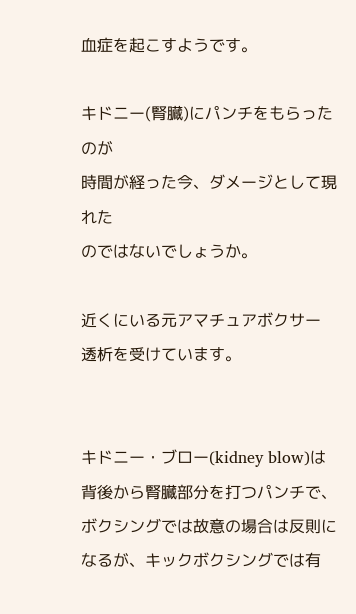血症を起こすようです。

キドニー(腎臓)にパンチをもらったのが
時間が経った今、ダメージとして現れた
のではないでしょうか。

近くにいる元アマチュアボクサー
透析を受けています。


キドニー・ブロー(kidney blow)は
背後から腎臓部分を打つパンチで、
ボクシングでは故意の場合は反則に
なるが、キックボクシングでは有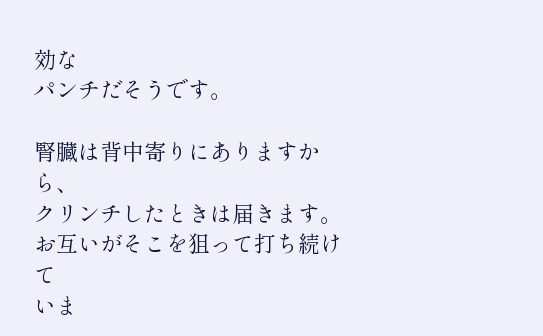効な
パンチだそうです。

腎臓は背中寄りにありますから、
クリンチしたときは届きます。
お互いがそこを狙って打ち続けて
いま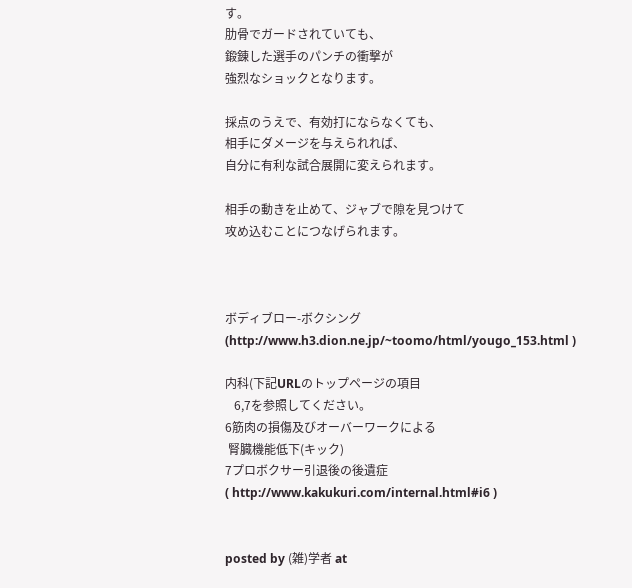す。
肋骨でガードされていても、
鍛錬した選手のパンチの衝撃が
強烈なショックとなります。

採点のうえで、有効打にならなくても、
相手にダメージを与えられれば、
自分に有利な試合展開に変えられます。

相手の動きを止めて、ジャブで隙を見つけて
攻め込むことにつなげられます。



ボディブロー-ボクシング
(http://www.h3.dion.ne.jp/~toomo/html/yougo_153.html )

内科(下記URLのトップページの項目
   6,7を参照してください。
6筋肉の損傷及びオーバーワークによる
 腎臓機能低下(キック)
7プロボクサー引退後の後遺症
( http://www.kakukuri.com/internal.html#i6 )


posted by (雑)学者 at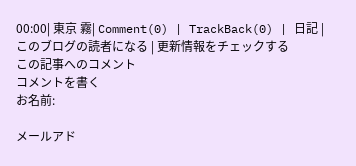00:00| 東京 霧| Comment(0) | TrackBack(0) | 日記 | このブログの読者になる | 更新情報をチェックする
この記事へのコメント
コメントを書く
お名前:

メールアド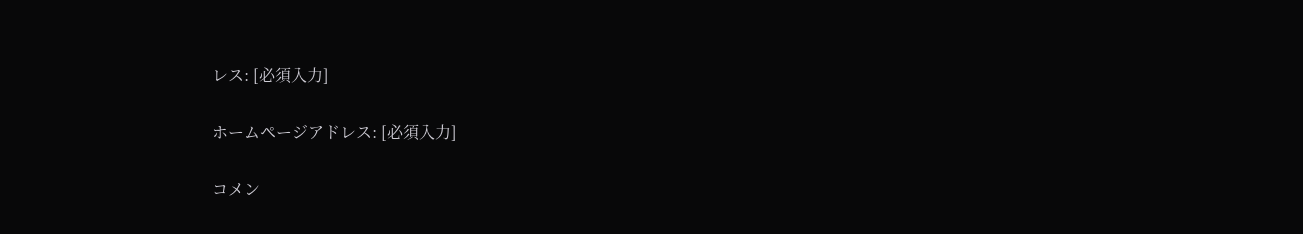レス: [必須入力]

ホームページアドレス: [必須入力]

コメン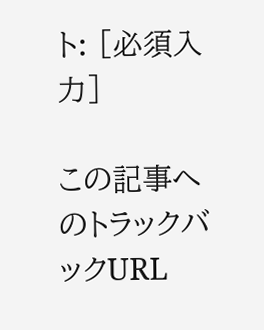ト: [必須入力]

この記事へのトラックバックURL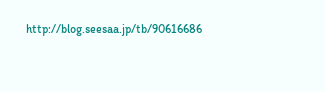http://blog.seesaa.jp/tb/90616686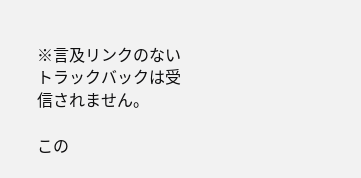※言及リンクのないトラックバックは受信されません。

この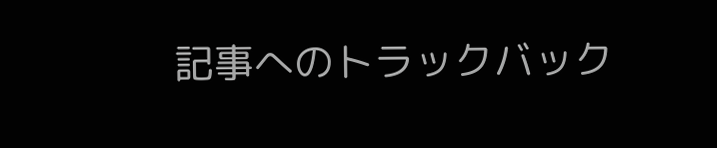記事へのトラックバック